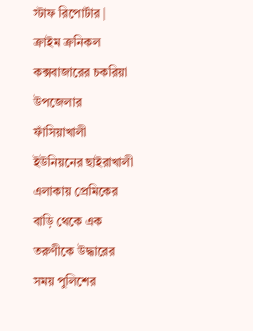স্টাফ রিপোর্টার | ক্রাইম ক্রনিকল
কক্সবাজারের চকরিয়া উপজেলার ফাঁসিয়াখালী ইউনিয়নের ছাইরাখালী এলাকায় প্রেমিকের বাড়ি থেকে এক তরুণীকে উদ্ধারের সময় পুলিশের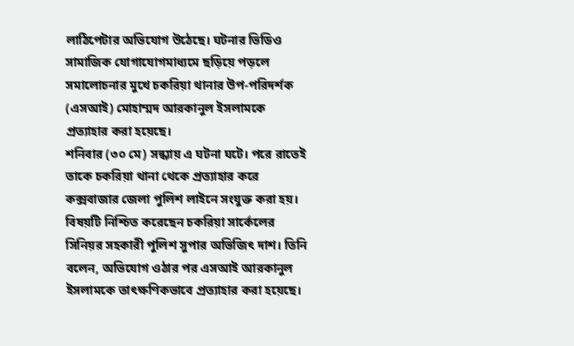লাঠিপেটার অভিযোগ উঠেছে। ঘটনার ভিডিও সামাজিক যোগাযোগমাধ্যমে ছড়িয়ে পড়লে সমালোচনার মুখে চকরিয়া থানার উপ-পরিদর্শক (এসআই) মোহাম্মদ আরকানুল ইসলামকে প্রত্যাহার করা হয়েছে।
শনিবার (৩০ মে) সন্ধ্যায় এ ঘটনা ঘটে। পরে রাতেই তাকে চকরিয়া থানা থেকে প্রত্যাহার করে কক্সবাজার জেলা পুলিশ লাইনে সংযুক্ত করা হয়।
বিষয়টি নিশ্চিত করেছেন চকরিয়া সার্কেলের সিনিয়র সহকারী পুলিশ সুপার অভিজিৎ দাশ। তিনি বলেন, অভিযোগ ওঠার পর এসআই আরকানুল ইসলামকে তাৎক্ষণিকভাবে প্রত্যাহার করা হয়েছে।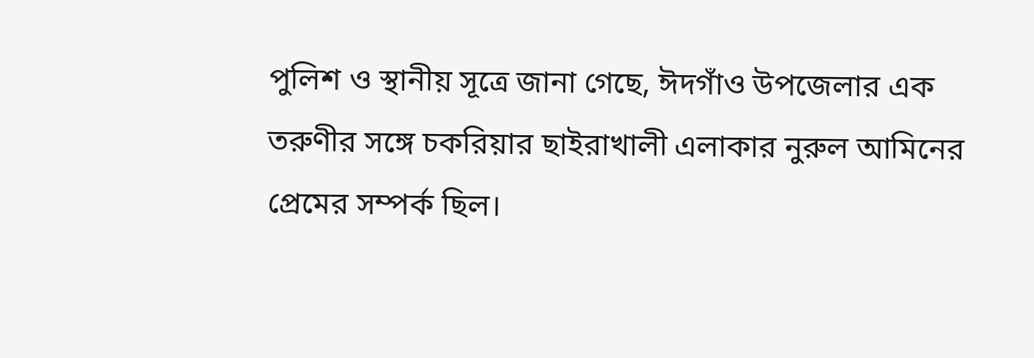পুলিশ ও স্থানীয় সূত্রে জানা গেছে, ঈদগাঁও উপজেলার এক তরুণীর সঙ্গে চকরিয়ার ছাইরাখালী এলাকার নুরুল আমিনের প্রেমের সম্পর্ক ছিল।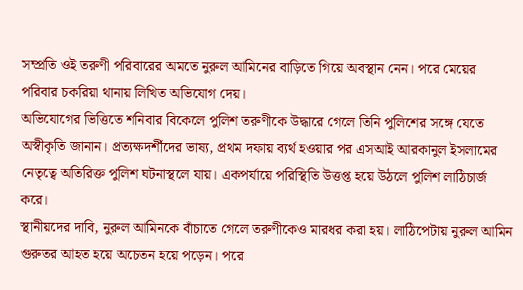সম্প্রতি ওই তরুণী পরিবারের অমতে নুরুল আমিনের বাড়িতে গিয়ে অবস্থান নেন। পরে মেয়ের পরিবার চকরিয়া থানায় লিখিত অভিযোগ দেয়।
অভিযোগের ভিত্তিতে শনিবার বিকেলে পুলিশ তরুণীকে উদ্ধারে গেলে তিনি পুলিশের সঙ্গে যেতে অস্বীকৃতি জানান। প্রত্যক্ষদর্শীদের ভাষ্য, প্রথম দফায় ব্যর্থ হওয়ার পর এসআই আরকানুল ইসলামের নেতৃত্বে অতিরিক্ত পুলিশ ঘটনাস্থলে যায়। একপর্যায়ে পরিস্থিতি উত্তপ্ত হয়ে উঠলে পুলিশ লাঠিচার্জ করে।
স্থানীয়দের দাবি, নুরুল আমিনকে বাঁচাতে গেলে তরুণীকেও মারধর করা হয়। লাঠিপেটায় নুরুল আমিন গুরুতর আহত হয়ে অচেতন হয়ে পড়েন। পরে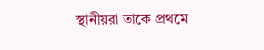স্থানীয়রা তাকে প্রথমে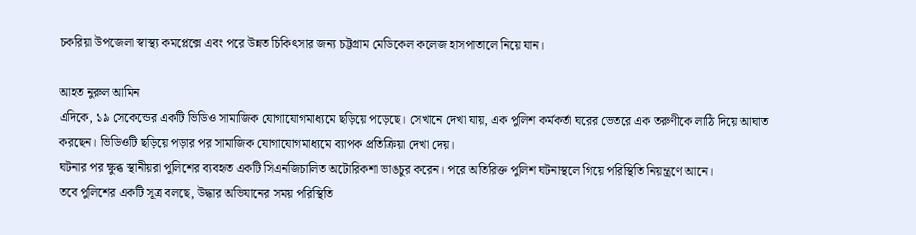চকরিয়া উপজেলা স্বাস্থ্য কমপ্লেক্সে এবং পরে উন্নত চিকিৎসার জন্য চট্টগ্রাম মেডিকেল কলেজ হাসপাতালে নিয়ে যান।

আহত নুরুল আমিন
এদিকে, ১৯ সেকেন্ডের একটি ভিডিও সামাজিক যোগাযোগমাধ্যমে ছড়িয়ে পড়েছে। সেখানে দেখা যায়, এক পুলিশ কর্মকর্তা ঘরের ভেতরে এক তরুণীকে লাঠি দিয়ে আঘাত করছেন। ভিডিওটি ছড়িয়ে পড়ার পর সামাজিক যোগাযোগমাধ্যমে ব্যাপক প্রতিক্রিয়া দেখা দেয়।
ঘটনার পর ক্ষুব্ধ স্থানীয়রা পুলিশের ব্যবহৃত একটি সিএনজিচালিত অটোরিকশা ভাঙচুর করেন। পরে অতিরিক্ত পুলিশ ঘটনাস্থলে গিয়ে পরিস্থিতি নিয়ন্ত্রণে আনে।
তবে পুলিশের একটি সূত্র বলছে, উদ্ধার অভিযানের সময় পরিস্থিতি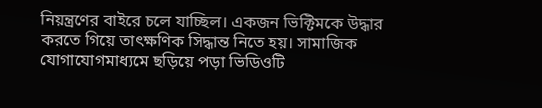নিয়ন্ত্রণের বাইরে চলে যাচ্ছিল। একজন ভিক্টিমকে উদ্ধার করতে গিয়ে তাৎক্ষণিক সিদ্ধান্ত নিতে হয়। সামাজিক যোগাযোগমাধ্যমে ছড়িয়ে পড়া ভিডিওটি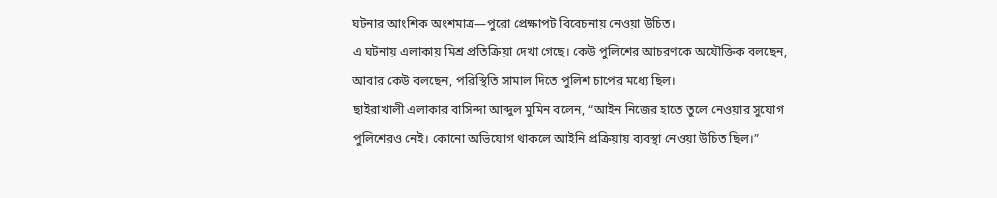ঘটনার আংশিক অংশমাত্র—পুরো প্রেক্ষাপট বিবেচনায় নেওয়া উচিত।
এ ঘটনায় এলাকায় মিশ্র প্রতিক্রিয়া দেখা গেছে। কেউ পুলিশের আচরণকে অযৌক্তিক বলছেন, আবার কেউ বলছেন, পরিস্থিতি সামাল দিতে পুলিশ চাপের মধ্যে ছিল।
ছাইরাখালী এলাকার বাসিন্দা আব্দুল মুমিন বলেন, “আইন নিজের হাতে তুলে নেওয়ার সুযোগ পুলিশেরও নেই। কোনো অভিযোগ থাকলে আইনি প্রক্রিয়ায় ব্যবস্থা নেওয়া উচিত ছিল।”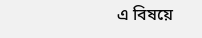এ বিষয়ে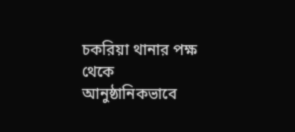চকরিয়া থানার পক্ষ থেকে আনুষ্ঠানিকভাবে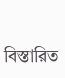বিস্তারিত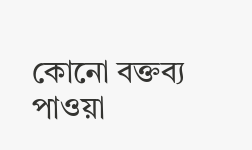কোনো বক্তব্য পাওয়া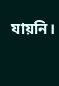যায়নি।